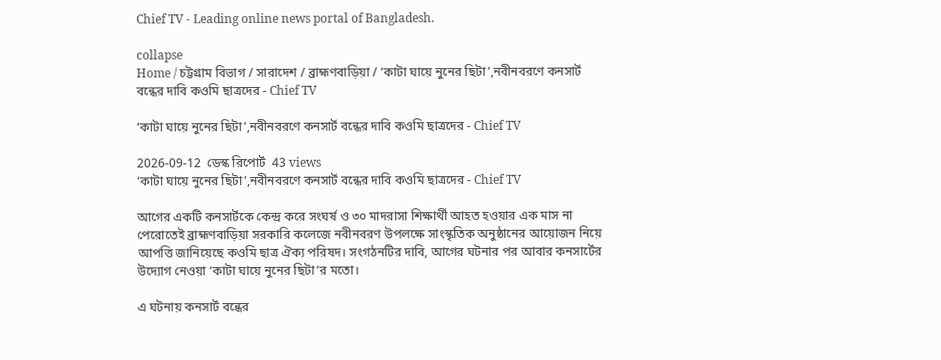Chief TV - Leading online news portal of Bangladesh.

collapse
Home / চট্টগ্রাম বিভাগ / সারাদেশ / ব্রাহ্মণবাড়িয়া / ‘কাটা ঘায়ে নুনের ছিটা’,নবীনবরণে কনসার্ট বন্ধের দাবি কওমি ছাত্রদের - Chief TV

‘কাটা ঘায়ে নুনের ছিটা’,নবীনবরণে কনসার্ট বন্ধের দাবি কওমি ছাত্রদের - Chief TV

2026-09-12  ডেস্ক রিপোর্ট  43 views
‘কাটা ঘায়ে নুনের ছিটা’,নবীনবরণে কনসার্ট বন্ধের দাবি কওমি ছাত্রদের - Chief TV

আগের একটি কনসার্টকে কেন্দ্র করে সংঘর্ষ ও ৩০ মাদরাসা শিক্ষার্থী আহত হওয়ার এক মাস না পেরোতেই ব্রাহ্মণবাড়িয়া সরকারি কলেজে নবীনবরণ উপলক্ষে সাংস্কৃতিক অনুষ্ঠানের আয়োজন নিয়ে আপত্তি জানিয়েছে কওমি ছাত্র ঐক্য পরিষদ। সংগঠনটির দাবি, আগের ঘটনার পর আবার কনসার্টের উদ্যোগ নেওয়া ‘কাটা ঘায়ে নুনের ছিটা’র মতো।

এ ঘটনায় কনসার্ট বন্ধের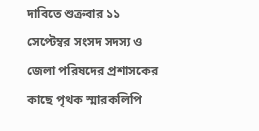দাবিতে শুক্রবার ১১ সেপ্টেম্বর সংসদ সদস্য ও জেলা পরিষদের প্রশাসকের কাছে পৃথক স্মারকলিপি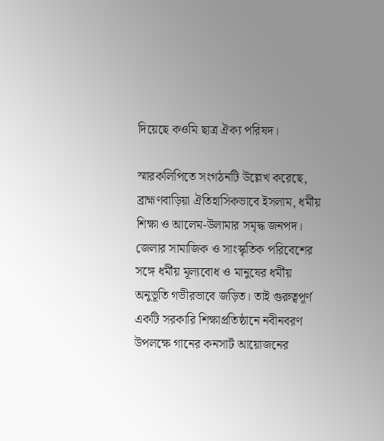দিয়েছে কওমি ছাত্র ঐক্য পরিষদ।

স্মারকলিপিতে সংগঠনটি উল্লেখ করেছে, ব্রাহ্মণবাড়িয়া ঐতিহাসিকভাবে ইসলাম, ধর্মীয় শিক্ষা ও আলেম-উলামার সমৃদ্ধ জনপদ। জেলার সামাজিক ও সাংস্কৃতিক পরিবেশের সঙ্গে ধর্মীয় মূল্যবোধ ও মানুষের ধর্মীয় অনুভূতি গভীরভাবে জড়িত। তাই গুরুত্বপূর্ণ একটি সরকারি শিক্ষাপ্রতিষ্ঠানে নবীনবরণ উপলক্ষে গানের কনসার্ট আয়োজনের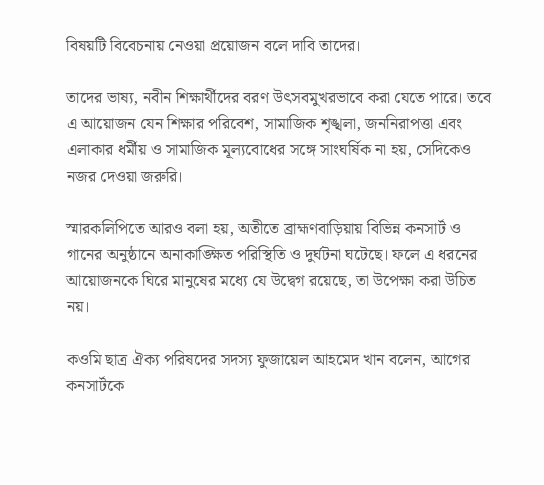বিষয়টি বিবেচনায় নেওয়া প্রয়োজন বলে দাবি তাদের।

তাদের ভাষ্য, নবীন শিক্ষার্থীদের বরণ উৎসবমুখরভাবে করা যেতে পারে। তবে এ আয়োজন যেন শিক্ষার পরিবেশ, সামাজিক শৃঙ্খলা, জননিরাপত্তা এবং এলাকার ধর্মীয় ও সামাজিক মূল্যবোধের সঙ্গে সাংঘর্ষিক না হয়, সেদিকেও নজর দেওয়া জরুরি।

স্মারকলিপিতে আরও বলা হয়, অতীতে ব্রাহ্মণবাড়িয়ায় বিভিন্ন কনসার্ট ও গানের অনুষ্ঠানে অনাকাঙ্ক্ষিত পরিস্থিতি ও দুর্ঘটনা ঘটেছে। ফলে এ ধরনের আয়োজনকে ঘিরে মানুষের মধ্যে যে উদ্বেগ রয়েছে, তা উপেক্ষা করা উচিত নয়।

কওমি ছাত্র ঐক্য পরিষদের সদস্য ফুজায়েল আহমেদ খান বলেন, আগের কনসার্টকে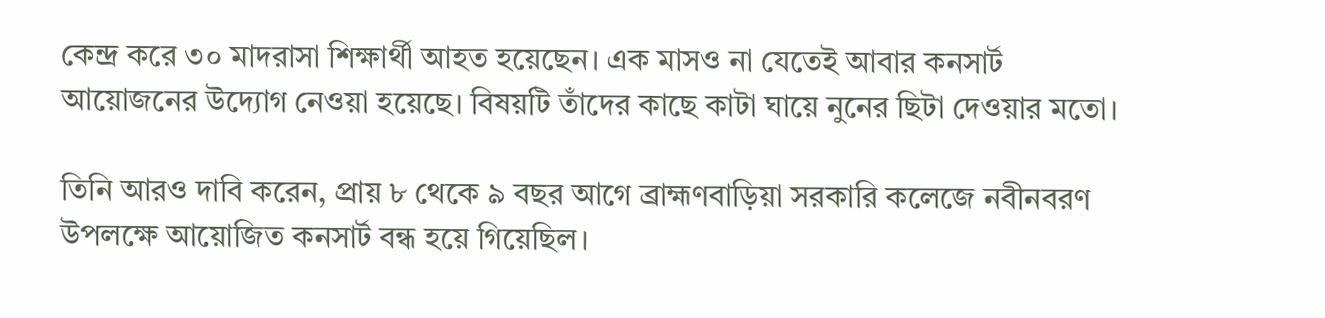কেন্দ্র করে ৩০ মাদরাসা শিক্ষার্থী আহত হয়েছেন। এক মাসও না যেতেই আবার কনসার্ট আয়োজনের উদ্যোগ নেওয়া হয়েছে। বিষয়টি তাঁদের কাছে কাটা ঘায়ে নুনের ছিটা দেওয়ার মতো।

তিনি আরও দাবি করেন, প্রায় ৮ থেকে ৯ বছর আগে ব্রাহ্মণবাড়িয়া সরকারি কলেজে নবীনবরণ উপলক্ষে আয়োজিত কনসার্ট বন্ধ হয়ে গিয়েছিল।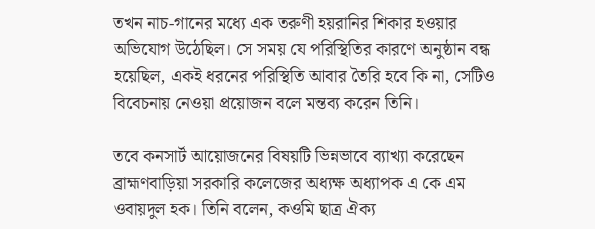তখন নাচ-গানের মধ্যে এক তরুণী হয়রানির শিকার হওয়ার অভিযোগ উঠেছিল। সে সময় যে পরিস্থিতির কারণে অনুষ্ঠান বন্ধ হয়েছিল, একই ধরনের পরিস্থিতি আবার তৈরি হবে কি না, সেটিও বিবেচনায় নেওয়া প্রয়োজন বলে মন্তব্য করেন তিনি।

তবে কনসার্ট আয়োজনের বিষয়টি ভিন্নভাবে ব্যাখ্যা করেছেন ব্রাহ্মণবাড়িয়া সরকারি কলেজের অধ্যক্ষ অধ্যাপক এ কে এম ওবায়দুল হক। তিনি বলেন, কওমি ছাত্র ঐক্য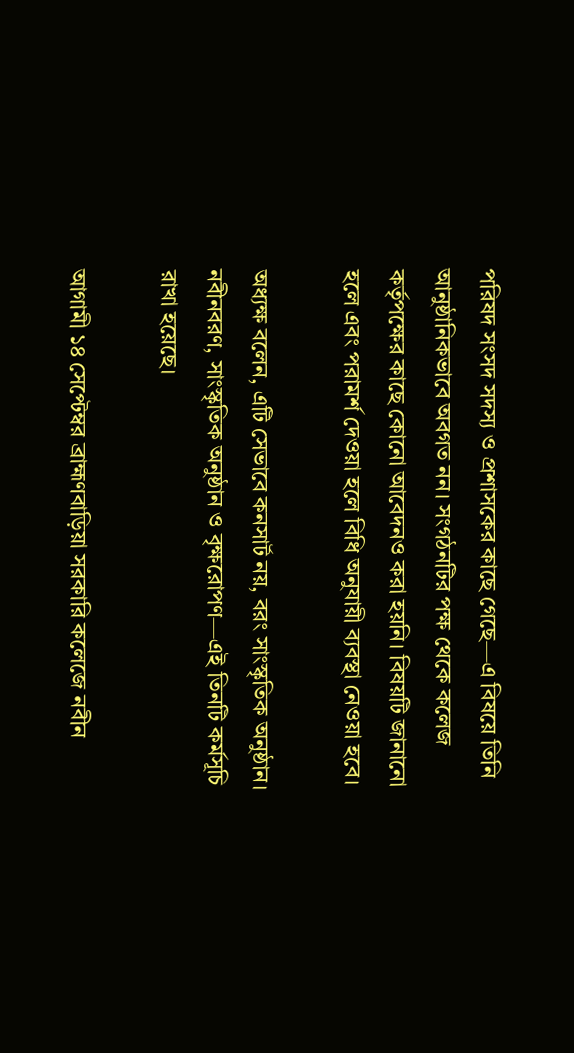পরিষদ সংসদ সদস্য ও প্রশাসকের কাছে গেছে—এ বিষয়ে তিনি আনুষ্ঠানিকভাবে অবগত নন। সংগঠনটির পক্ষ থেকে কলেজ কর্তৃপক্ষের কাছে কোনো আবেদনও করা হয়নি। বিষয়টি জানানো হলে এবং পরামর্শ দেওয়া হলে বিধি অনুযায়ী ব্যবস্থা নেওয়া হবে।

অধ্যক্ষ বলেন, এটি সেভাবে কনসার্ট নয়, বরং সাংস্কৃতিক অনুষ্ঠান। নবীনবরণ, সাংস্কৃতিক অনুষ্ঠান ও বৃক্ষরোপণ—এই তিনটি কর্মসূচি রাখা হয়েছে।

আগামী ১৪ সেপ্টেম্বর ব্রাহ্মণবাড়িয়া সরকারি কলেজে নবীন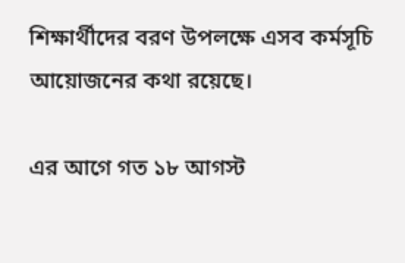শিক্ষার্থীদের বরণ উপলক্ষে এসব কর্মসূচি আয়োজনের কথা রয়েছে।

এর আগে গত ১৮ আগস্ট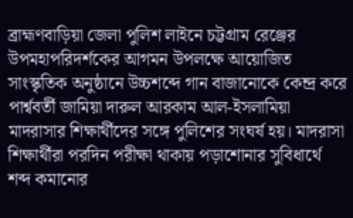ব্রাহ্মণবাড়িয়া জেলা পুলিশ লাইনে চট্টগ্রাম রেঞ্জের উপমহাপরিদর্শকের আগমন উপলক্ষে আয়োজিত সাংস্কৃতিক অনুষ্ঠানে উচ্চশব্দে গান বাজানোকে কেন্দ্র করে পার্শ্ববর্তী জামিয়া দারুল আরকাম আল-ইসলামিয়া মাদরাসার শিক্ষার্থীদের সঙ্গে পুলিশের সংঘর্ষ হয়। মাদরাসা শিক্ষার্থীরা পরদিন পরীক্ষা থাকায় পড়াশোনার সুবিধার্থে শব্দ কমানোর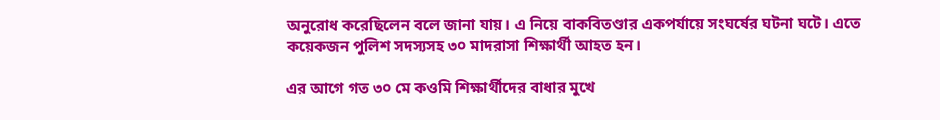অনুরোধ করেছিলেন বলে জানা যায়। এ নিয়ে বাকবিতণ্ডার একপর্যায়ে সংঘর্ষের ঘটনা ঘটে। এতে কয়েকজন পুলিশ সদস্যসহ ৩০ মাদরাসা শিক্ষার্থী আহত হন।

এর আগে গত ৩০ মে কওমি শিক্ষার্থীদের বাধার মুখে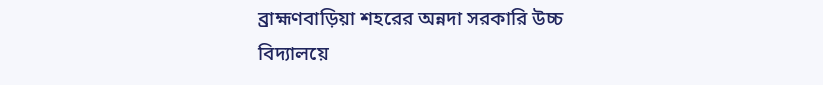ব্রাহ্মণবাড়িয়া শহরের অন্নদা সরকারি উচ্চ বিদ্যালয়ে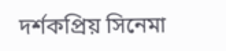দর্শকপ্রিয় সিনেমা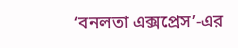‘বনলতা এক্সপ্রেস’-এর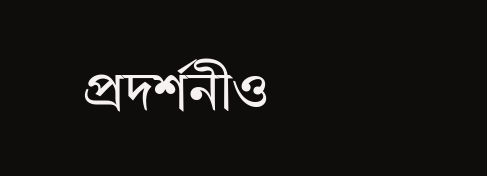প্রদর্শনীও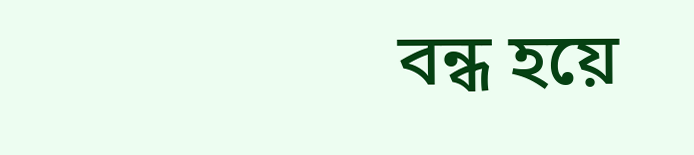বন্ধ হয়ে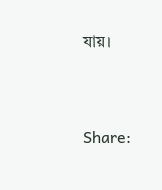যায়।


Share: